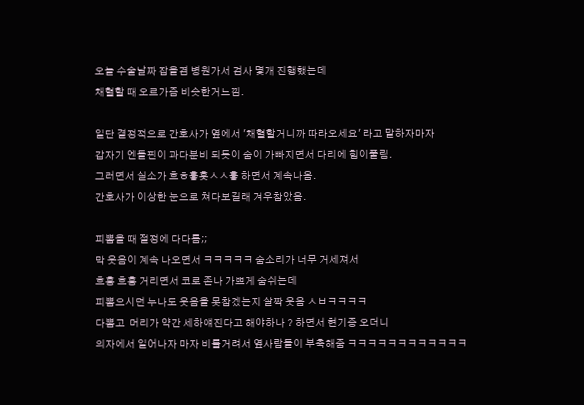오늘 수술날짜 잡을겸 병원가서 검사 몇개 진행했는데
채혈할 때 오르가즘 비슷한거느낌.

일단 결정적으로 간호사가 옆에서 '채혈할거니까 따라오세요' 라고 말하자마자
갑자기 엔돌핀이 과다분비 되듯이 숨이 가빠지면서 다리에 힘이풀림.
그러면서 실소가 흐ㅎ흫흣ㅅㅅ흫 하면서 계속나옴.
간호사가 이상한 눈으로 쳐다보길래 겨우참았음.

피뽑을 때 절정에 다다름;;
막 웃음이 계속 나오면서 ㅋㅋㅋㅋㅋ 숨소리가 너무 거세져서
흐흥 흐흥 거리면서 코로 존나 가쁘게 숨쉬는데
피뽑으시던 누나도 웃음을 못참겠는지 살짝 웃음 ㅅㅂㅋㅋㅋㅋ
다뽑고  머리가 약간 세하얘진다고 해야하나 ? 하면서 현기증 오더니
의자에서 일어나자 마자 비틀거려서 옆사람들이 부축해줌 ㅋㅋㅋㅋㅋㅋㅋㅋㅋㅋㅋㅋ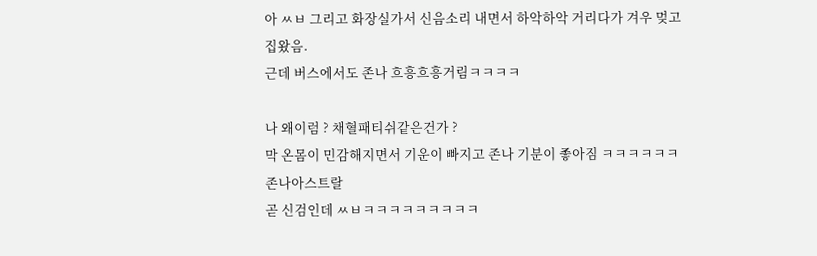아 ㅆㅂ 그리고 화장실가서 신음소리 내면서 하악하악 거리다가 겨우 멎고 집왔음.
근데 버스에서도 존나 흐흥흐흥거림ㅋㅋㅋㅋ

나 왜이럼 ? 채혈패티쉬같은건가 ?
막 온몸이 민감해지면서 기운이 빠지고 존나 기분이 좋아짐 ㅋㅋㅋㅋㅋㅋ 존나아스트랄
곧 신검인데 ㅆㅂㅋㅋㅋㅋㅋㅋㅋㅋㅋ